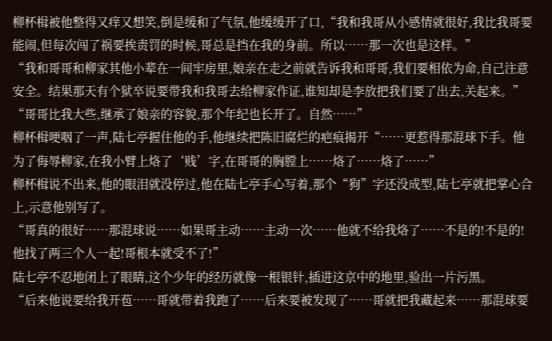柳杯楫被他整得又痒又想笑,倒是缓和了气氛,他缓缓开了口,“我和我哥从小感情就很好,我比我哥要能闹,但每次闯了祸要挨责罚的时候,哥总是挡在我的身前。所以……那一次也是这样。”
“我和哥哥和柳家其他小辈在一间牢房里,娘亲在走之前就告诉我和哥哥,我们要相依为命,自己注意安全。结果那天有个狱卒说要带我和我哥去给柳家作证,谁知却是李放把我们要了出去,关起来。”
“哥哥比我大些,继承了娘亲的容貌,那个年纪也长开了。自然……”
柳杯楫哽咽了一声,陆七亭握住他的手,他继续把陈旧腐烂的疤痕揭开“……更惹得那混球下手。他为了侮辱柳家,在我小臂上烙了‘贱’字,在哥哥的胸膛上……烙了……烙了……”
柳杯楫说不出来,他的眼泪就没停过,他在陆七亭手心写着,那个“狗”字还没成型,陆七亭就把掌心合上,示意他别写了。
“哥真的很好……那混球说……如果哥主动……主动一次……他就不给我烙了……不是的!不是的!他找了两三个人一起!哥根本就受不了!”
陆七亭不忍地闭上了眼睛,这个少年的经历就像一根银针,插进这京中的地里,验出一片污黑。
“后来他说要给我开苞……哥就带着我跑了……后来要被发现了……哥就把我藏起来……那混球要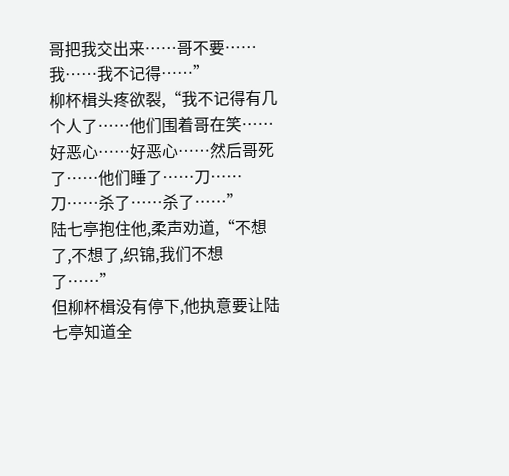哥把我交出来……哥不要……我……我不记得……”
柳杯楫头疼欲裂,“我不记得有几个人了……他们围着哥在笑……好恶心……好恶心……然后哥死了……他们睡了……刀……刀……杀了……杀了……”
陆七亭抱住他,柔声劝道,“不想了,不想了,织锦,我们不想了……”
但柳杯楫没有停下,他执意要让陆七亭知道全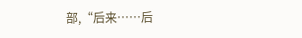部,“后来……后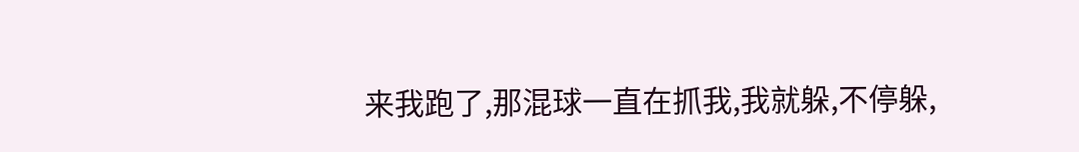来我跑了,那混球一直在抓我,我就躲,不停躲,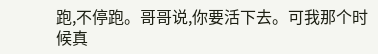跑,不停跑。哥哥说,你要活下去。可我那个时候真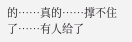的……真的……撑不住了……有人给了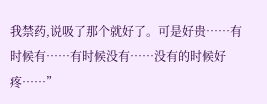我禁药,说吸了那个就好了。可是好贵……有时候有……有时候没有……没有的时候好疼……”